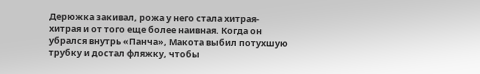Дерюжка закивал, рожа у него стала хитрая-хитрая и от того еще более наивная. Когда он убрался внутрь «Панча», Макота выбил потухшую трубку и достал фляжку, чтобы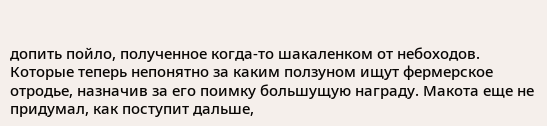допить пойло, полученное когда-то шакаленком от небоходов. Которые теперь непонятно за каким ползуном ищут фермерское отродье, назначив за его поимку большущую награду. Макота еще не придумал, как поступит дальше,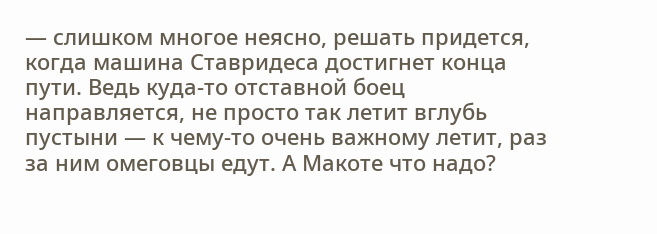— слишком многое неясно, решать придется, когда машина Ставридеса достигнет конца пути. Ведь куда-то отставной боец направляется, не просто так летит вглубь пустыни — к чему-то очень важному летит, раз за ним омеговцы едут. А Макоте что надо?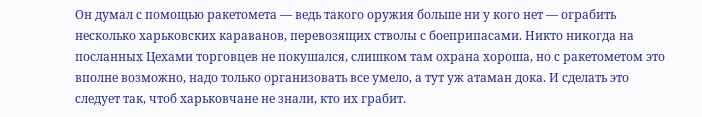Он думал с помощью ракетомета — ведь такого оружия больше ни у кого нет — ограбить несколько харьковских караванов, перевозящих стволы с боеприпасами. Никто никогда на посланных Цехами торговцев не покушался, слишком там охрана хороша, но с ракетометом это вполне возможно, надо только организовать все умело, а тут уж атаман дока. И сделать это следует так, чтоб харьковчане не знали, кто их грабит.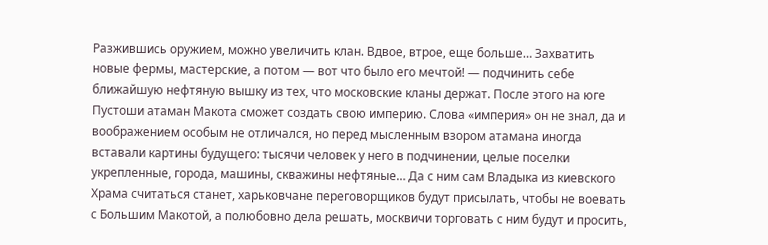Разжившись оружием, можно увеличить клан. Вдвое, втрое, еще больше… Захватить новые фермы, мастерские, а потом — вот что было его мечтой! — подчинить себе ближайшую нефтяную вышку из тех, что московские кланы держат. После этого на юге Пустоши атаман Макота сможет создать свою империю. Слова «империя» он не знал, да и воображением особым не отличался, но перед мысленным взором атамана иногда вставали картины будущего: тысячи человек у него в подчинении, целые поселки укрепленные, города, машины, скважины нефтяные… Да с ним сам Владыка из киевского Храма считаться станет, харьковчане переговорщиков будут присылать, чтобы не воевать с Большим Макотой, а полюбовно дела решать, москвичи торговать с ним будут и просить,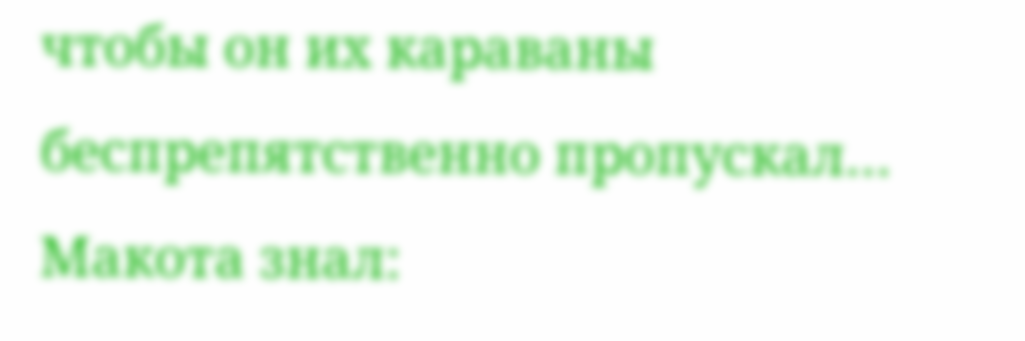чтобы он их караваны беспрепятственно пропускал… Макота знал: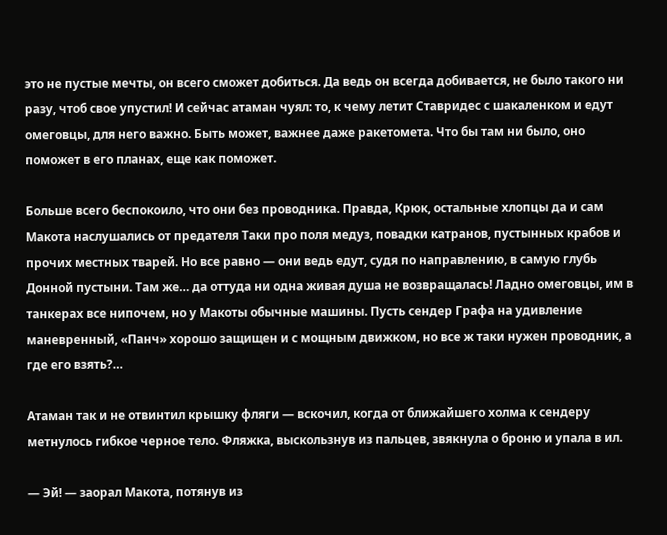это не пустые мечты, он всего сможет добиться. Да ведь он всегда добивается, не было такого ни разу, чтоб свое упустил! И сейчас атаман чуял: то, к чему летит Ставридес с шакаленком и едут омеговцы, для него важно. Быть может, важнее даже ракетомета. Что бы там ни было, оно поможет в его планах, еще как поможет.

Больше всего беспокоило, что они без проводника. Правда, Крюк, остальные хлопцы да и сам Макота наслушались от предателя Таки про поля медуз, повадки катранов, пустынных крабов и прочих местных тварей. Но все равно — они ведь едут, судя по направлению, в самую глубь Донной пустыни. Там же… да оттуда ни одна живая душа не возвращалась! Ладно омеговцы, им в танкерах все нипочем, но у Макоты обычные машины. Пусть сендер Графа на удивление маневренный, «Панч» хорошо защищен и с мощным движком, но все ж таки нужен проводник, а где его взять?…

Атаман так и не отвинтил крышку фляги — вскочил, когда от ближайшего холма к сендеру метнулось гибкое черное тело. Фляжка, выскользнув из пальцев, звякнула о броню и упала в ил.

— Эй! — заорал Макота, потянув из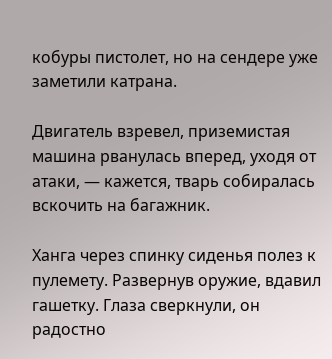кобуры пистолет, но на сендере уже заметили катрана.

Двигатель взревел, приземистая машина рванулась вперед, уходя от атаки, — кажется, тварь собиралась вскочить на багажник.

Ханга через спинку сиденья полез к пулемету. Развернув оружие, вдавил гашетку. Глаза сверкнули, он радостно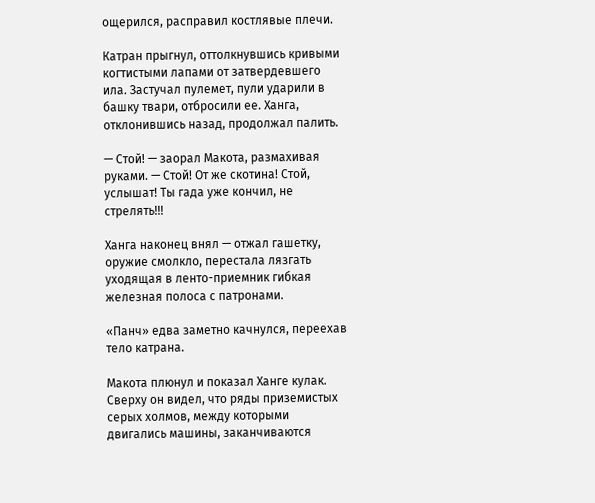ощерился, расправил костлявые плечи.

Катран прыгнул, оттолкнувшись кривыми когтистыми лапами от затвердевшего ила. Застучал пулемет, пули ударили в башку твари, отбросили ее. Ханга, отклонившись назад, продолжал палить.

— Стой! — заорал Макота, размахивая руками. — Стой! От же скотина! Стой, услышат! Ты гада уже кончил, не стрелять!!!

Ханга наконец внял — отжал гашетку, оружие смолкло, перестала лязгать уходящая в ленто-приемник гибкая железная полоса с патронами.

«Панч» едва заметно качнулся, переехав тело катрана.

Макота плюнул и показал Ханге кулак. Сверху он видел, что ряды приземистых серых холмов, между которыми двигались машины, заканчиваются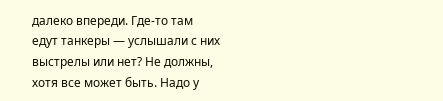далеко впереди. Где-то там едут танкеры — услышали с них выстрелы или нет? Не должны, хотя все может быть. Надо у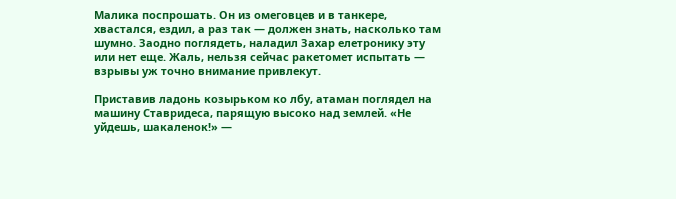Малика поспрошать. Он из омеговцев и в танкере, хвастался, ездил, а раз так — должен знать, насколько там шумно. Заодно поглядеть, наладил Захар елетронику эту или нет еще. Жаль, нельзя сейчас ракетомет испытать — взрывы уж точно внимание привлекут.

Приставив ладонь козырьком ко лбу, атаман поглядел на машину Ставридеса, парящую высоко над землей. «Не уйдешь, шакаленок!» —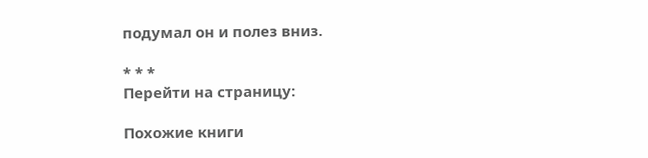подумал он и полез вниз.

* * *
Перейти на страницу:

Похожие книги